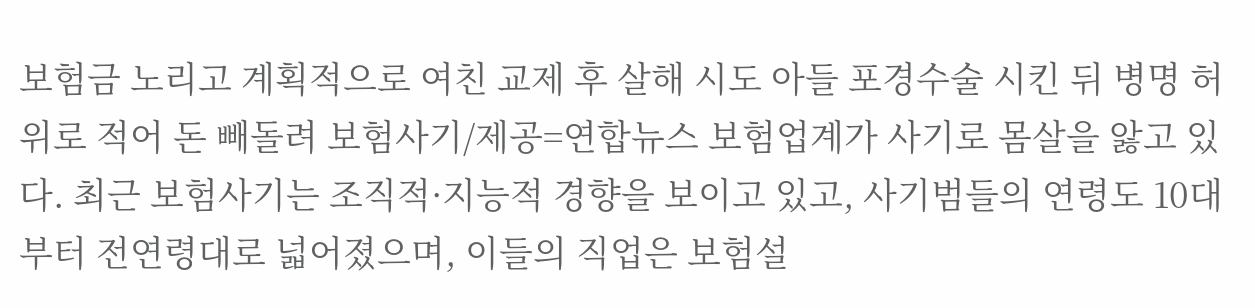보험금 노리고 계획적으로 여친 교제 후 살해 시도 아들 포경수술 시킨 뒤 병명 허위로 적어 돈 빼돌려 보험사기/제공=연합뉴스 보험업계가 사기로 몸살을 앓고 있다. 최근 보험사기는 조직적·지능적 경향을 보이고 있고, 사기범들의 연령도 10대부터 전연령대로 넓어졌으며, 이들의 직업은 보험설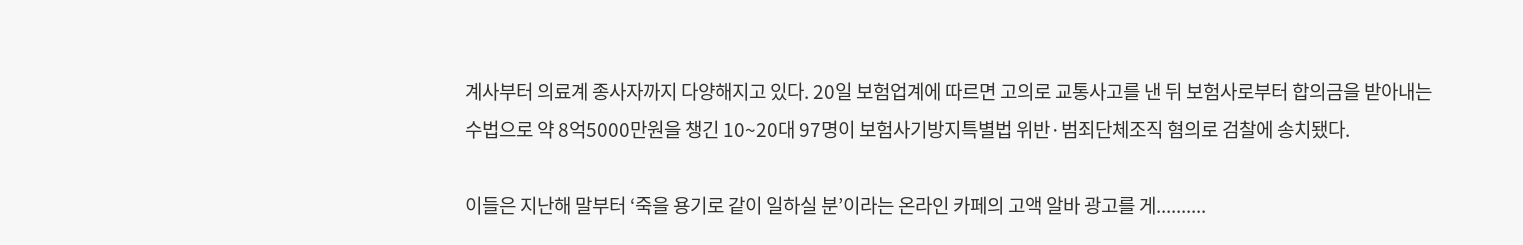계사부터 의료계 종사자까지 다양해지고 있다. 20일 보험업계에 따르면 고의로 교통사고를 낸 뒤 보험사로부터 합의금을 받아내는 수법으로 약 8억5000만원을 챙긴 10~20대 97명이 보험사기방지특별법 위반·범죄단체조직 혐의로 검찰에 송치됐다.

이들은 지난해 말부터 ‘죽을 용기로 같이 일하실 분’이라는 온라인 카페의 고액 알바 광고를 게..........